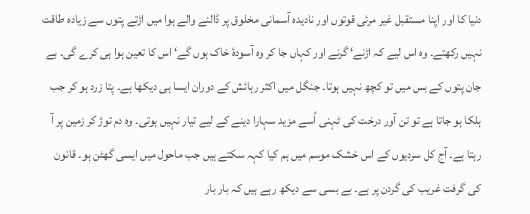دنیا کا اور اپنا مستقبل غیر مرئی قوتوں اور نادیدہ آسمانی مخلوق پر ڈالنے والے ہوا میں اڑتے پتوں سے زیادہ طاقت نہیں رکھتے۔ وہ اس لیے کہ اڑنے‘ گرنے اور کہاں جا کر وہ آسودۂ خاک ہوں گے‘ اس کا تعین ہوا ہی کرے گی۔ بے جان پتوں کے بس میں تو کچھ نہیں ہوتا۔ جنگل میں اکثر رہائش کے دوران ایسا ہی دیکھا ہے۔ پتا زرد ہو کر جب ہلکا ہو جاتا ہے تو تن آور درخت کی ٹہنی اُسے مزید سہارا دینے کے لیے تیار نہیں ہوتی۔ وہ دم توڑ کر زمین پر آ رہتا ہے۔ آج کل سردیوں کے اس خشک موسم میں ہم کیا کہہ سکتے ہیں جب ماحول میں ایسی گھٹن ہو۔ قانون کی گرفت غریب کی گردن پر ہے۔ بے بسی سے دیکھ رہے ہیں کہ بار بار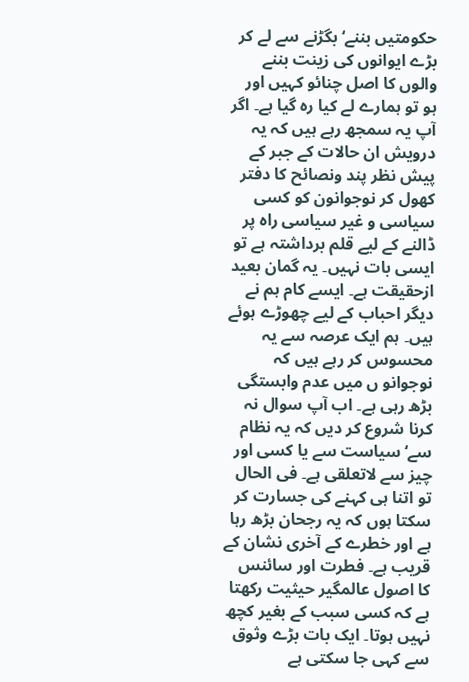حکومتیں بننے‘ بگڑنے سے لے کر بڑے ایوانوں کی زینت بننے والوں کا اصل چنائو کہیں اور ہو تو ہمارے لے کیا رہ گیا ہے۔ اگر آپ یہ سمجھ رہے ہیں کہ یہ درویش ان حالات کے جبر کے پیش نظر پند ونصائح کا دفتر کھول کر نوجوانون کو کسی سیاسی و غیر سیاسی راہ پر ڈالنے کے لیے قلم برداشتہ ہے تو ایسی بات نہیں۔ یہ گمان بعید ازحقیقت ہے۔ ایسے کام ہم نے دیگر احباب کے لیے چھوڑے ہوئے ہیں۔ ہم ایک عرصہ سے یہ محسوس کر رہے ہیں کہ نوجوانو ں میں عدم وابستگی بڑھ رہی ہے۔ اب آپ سوال نہ کرنا شروع کر دیں کہ یہ نظام سے‘ سیاست سے یا کسی اور چیز سے لاتعلقی ہے۔ فی الحال تو اتنا ہی کہنے کی جسارت کر سکتا ہوں کہ یہ رجحان بڑھ رہا ہے اور خطرے کے آخری نشان کے قریب ہے۔ فطرت اور سائنس کا اصول عالمگیر حیثیت رکھتا ہے کہ کسی سبب کے بغیر کچھ نہیں ہوتا۔ ایک بات بڑے وثوق سے کہی جا سکتی ہے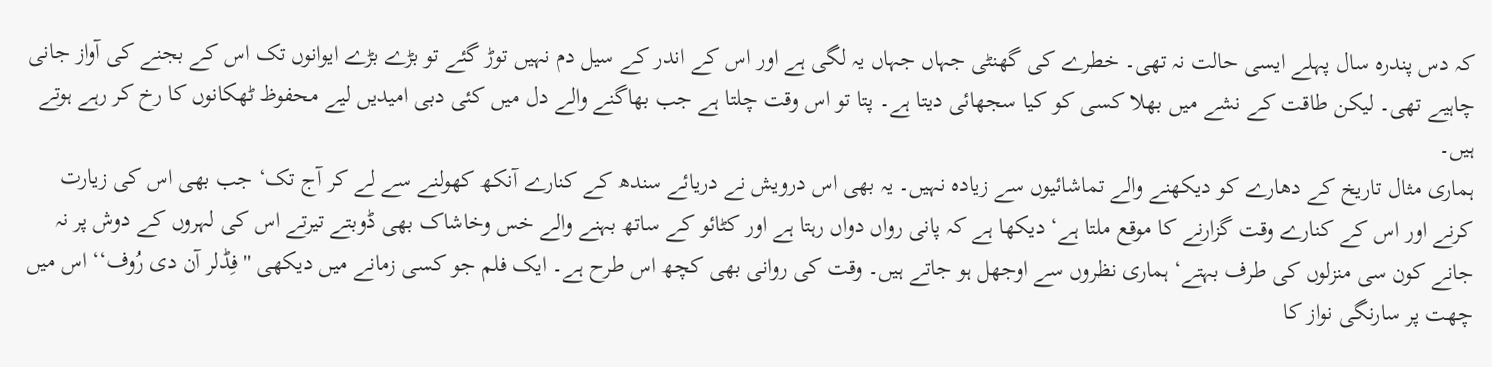کہ دس پندرہ سال پہلے ایسی حالت نہ تھی۔ خطرے کی گھنٹی جہاں جہاں یہ لگی ہے اور اس کے اندر کے سیل دم نہیں توڑ گئے تو بڑے بڑے ایوانوں تک اس کے بجنے کی آواز جانی چاہیے تھی۔ لیکن طاقت کے نشے میں بھلا کسی کو کیا سجھائی دیتا ہے۔ پتا تو اس وقت چلتا ہے جب بھاگنے والے دل میں کئی دبی امیدیں لیے محفوظ ٹھکانوں کا رخ کر رہے ہوتے ہیں۔
ہماری مثال تاریخ کے دھارے کو دیکھنے والے تماشائیوں سے زیادہ نہیں۔ یہ بھی اس درویش نے دریائے سندھ کے کنارے آنکھ کھولنے سے لے کر آج تک‘ جب بھی اس کی زیارت کرنے اور اس کے کنارے وقت گزارنے کا موقع ملتا ہے‘ دیکھا ہے کہ پانی رواں دواں رہتا ہے اور کٹائو کے ساتھ بہنے والے خس وخاشاک بھی ڈوبتے تیرتے اس کی لہروں کے دوش پر نہ جانے کون سی منزلوں کی طرف بہتے‘ ہماری نظروں سے اوجھل ہو جاتے ہیں۔ وقت کی روانی بھی کچھ اس طرح ہے۔ ایک فلم جو کسی زمانے میں دیکھی ''فِڈلر آن دی رُوف‘‘ اس میں چھت پر سارنگی نواز کا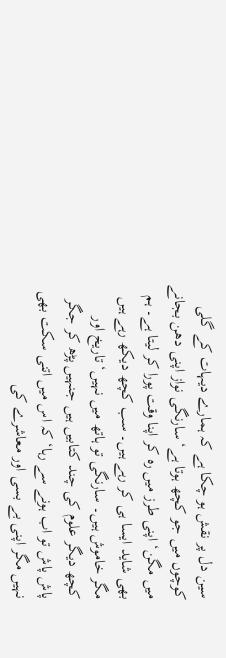سین دل پر نقش ہو چکا ہے کہ ہمارے دیہات کے گلی کوچوں میں جو کچھ ہوتا ہے‘ سارنگی نواز اپنی دھن بجانے میں مگن‘ اپنی طرز میں رہ کر اپنا وقت پورا کر لیتا ہے۔ ہم بھی شاید ایسا ہی کر رہے ہیں۔ سب کچھ دیکھ رہے ہیں مگر خاموش ہیں۔ سارنگی تو ہاتھ میں نہیں‘ تاریخ اور کچھ دیگر علوم کی چند کتابیں ہیں جنہیں پڑھ کر جگر پاش پاش تو اب ہونے سے رہا‘ کہ اس میں اتنی سکت بھی نہیں مگر اپنی بے بسی اور معاشرے کی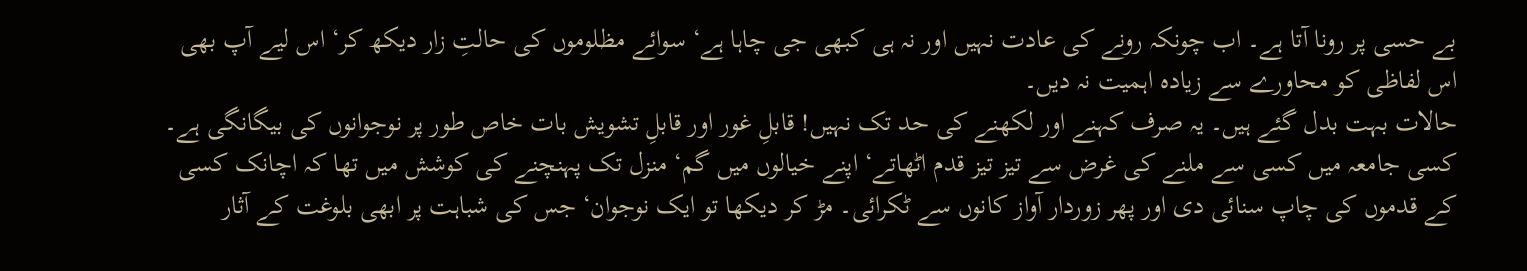بے حسی پر رونا آتا ہے۔ اب چونکہ رونے کی عادت نہیں اور نہ ہی کبھی جی چاہا ہے‘ سوائے مظلوموں کی حالتِ زار دیکھ کر‘ اس لیے آپ بھی اس لفاظی کو محاورے سے زیادہ اہمیت نہ دیں۔
حالات بہت بدل گئے ہیں۔ یہ صرف کہنے اور لکھنے کی حد تک نہیں! قابلِ غور اور قابلِ تشویش بات خاص طور پر نوجوانوں کی بیگانگی ہے۔ کسی جامعہ میں کسی سے ملنے کی غرض سے تیز تیز قدم اٹھاتے‘ اپنے خیالوں میں گم‘ منزل تک پہنچنے کی کوشش میں تھا کہ اچانک کسی کے قدموں کی چاپ سنائی دی اور پھر زوردار آواز کانوں سے ٹکرائی۔ مڑ کر دیکھا تو ایک نوجوان‘ جس کی شباہت پر ابھی بلوغت کے آثار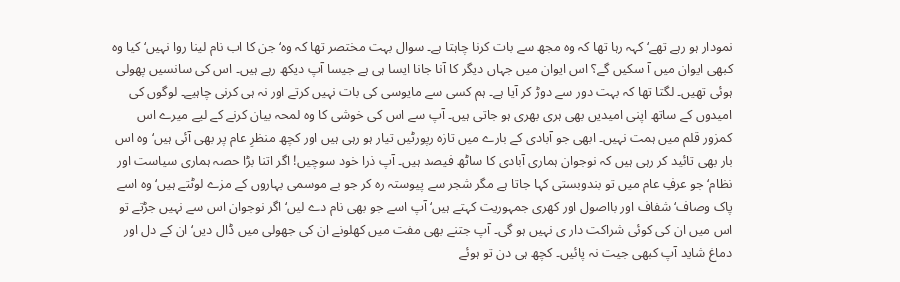نمودار ہو رہے تھے‘ کہہ رہا تھا کہ وہ مجھ سے بات کرنا چاہتا ہے۔ سوال بہت مختصر تھا کہ وہ‘ جن کا اب نام لینا روا نہیں‘ کیا وہ کبھی ایوان میں آ سکیں گے؟ اس ایوان میں جہاں دیگر کا آنا جانا ایسا ہی ہے جیسا آپ دیکھ رہے ہیں۔ اس کی سانسیں پھولی ہوئی تھیں۔ لگتا تھا کہ بہت دور سے دوڑ کر آیا ہے۔ ہم کسی سے مایوسی کی بات نہیں کرتے اور نہ ہی کرنی چاہیے۔ لوگوں کی امیدوں کے ساتھ اپنی امیدیں بھی ہری بھری ہو جاتی ہیں۔ آپ سے اس کی خوشی کا وہ لمحہ بیان کرنے کے لیے میرے اس کمزور قلم میں ہمت نہیں۔ ابھی جو آبادی کے بارے میں تازہ رپورٹیں تیار ہو رہی ہیں اور کچھ منظرِ عام پر بھی آئی ہیں‘ وہ اس بار بھی تائید کر رہی ہیں کہ نوجوان ہماری آبادی کا ساٹھ فیصد ہیں۔ آپ ذرا خود سوچیں! اگر اتنا بڑا حصہ ہماری سیاست اور نظام‘ جو عرفِ عام میں تو بندوبستی کہا جاتا ہے مگر شجر سے پیوستہ رہ کر جو بے موسمی بہاروں کے مزے لوٹتے ہیں‘ وہ اسے پاک وصاف‘ شفاف اور بااصول اور کھری جمہوریت کہتے ہیں‘ آپ اسے جو بھی نام دے لیں‘ اگر نوجوان اس سے نہیں جڑتے تو اس میں ان کی کوئی شراکت دار ی نہیں ہو گی۔ آپ جتنے بھی مفت میں کھلونے ان کی جھولی میں ڈال دیں‘ ان کے دل اور دماغ شاید آپ کبھی جیت نہ پائیں۔ کچھ ہی دن تو ہوئے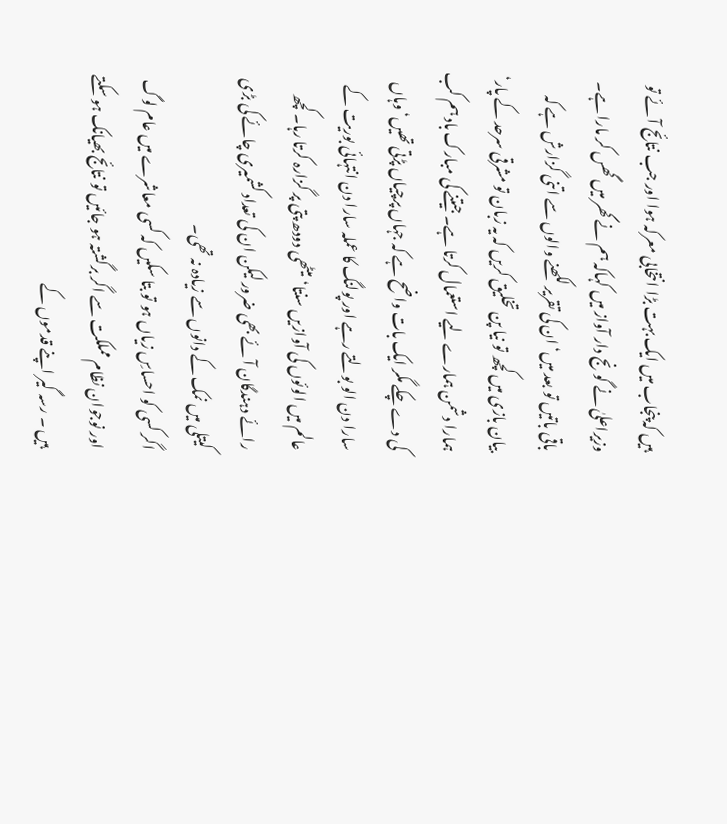ہیں کہ پنجاب میں ایک بہت بڑا انتخابی معرکہ ہوا اور جب نتائج آئے تو وزیراعلیٰ نے گونج دار آواز میں کہاکہ ہم نے گھر میں گھس کر مارا ہے۔ باقی باتیں تو بعد میں‘ ان کی تقریر لکھنے والوں سے اتنی گزارش ہے کہ بیان بازی میں کچھ تو نیا پن تخلیق کریں کہ یہ زبان تو مشرقی سرحد کے پار‘ ہمارا دشمن ہمارے لیے استعمال کرتا ہے۔ جیتنے کی مبارک باد ہم کب کی دے چکے مگر ایک بات واضح ہے کہ جہاں پرچیاں پڑتی تھیں‘ وہاں سارا دن الو بولتے رہے اور پولنگ کا عملہ سارا دن انتہائی بوریت کے عالم میں الوئوں کی آوازیں سنتا‘ میٹھی دودھ پتی پر گزارہ کرتا رہا۔ کچھ رائے دہندگان آئے بھی ضرور لیکن ان کی تعداد کشمیری چائے کی بڑی کیتلی میں نمک کے دانوں سے زیادہ نہ تھی۔
اگر کسی کو احساسِ زیاں ہو تو بتا سکیں کہ کسی معاشرے میں عام لوگ اور نوجوان نظام مملکت سے اگر برگشتہ ہو جائیں تو نتائج بھیانک ہو سکتے ہیں ۔ رسہ گیر اپنے قدموں کے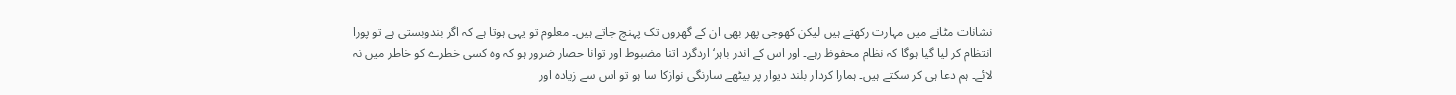نشانات مٹانے میں مہارت رکھتے ہیں لیکن کھوجی پھر بھی ان کے گھروں تک پہنچ جاتے ہیں۔ معلوم تو یہی ہوتا ہے کہ اگر بندوبستی ہے تو پورا انتظام کر لیا گیا ہوگا کہ نظام محفوظ رہے۔ اور اس کے اندر باہر‘ اردگرد اتنا مضبوط اور توانا حصار ضرور ہو کہ وہ کسی خطرے کو خاطر میں نہ لائے۔ ہم دعا ہی کر سکتے ہیں۔ ہمارا کردار بلند دیوار پر بیٹھے سارنگی نوازکا سا ہو تو اس سے زیادہ اور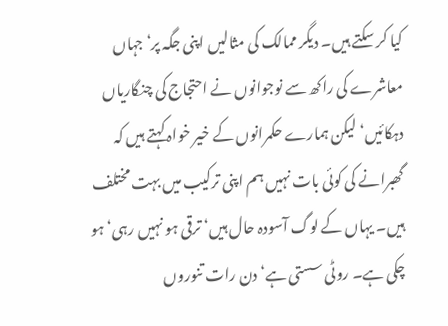کیا کر سکتے ہیں۔ دیگر ممالک کی مثالیں اپنی جگہ پر‘ جہاں معاشرے کی راکھ سے نوجوانوں نے احتجاج کی چنگاریاں دہکائیں‘ لیکن ہمارے حکمرانوں کے خیر خواہ کہتے ہیں کہ گھبرانے کی کوئی بات نہیں ہم اپنی ترکیب میں بہت مختلف ہیں۔ یہاں کے لوگ آسودہ حال ہیں‘ ترقی ہو نہیں رہی‘ ہو چکی ہے۔ روٹی سستی ہے‘ دن رات تنوروں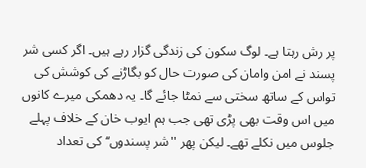پر رش رہتا ہے۔ لوگ سکون کی زندگی گزار رہے ہیں۔ اگر کسی شر پسند نے امن وامان کی صورت حال کو بگاڑنے کی کوشش کی تواس کے ساتھ سختی سے نمٹا جائے گا۔ یہ دھمکی میرے کانوں میں اس وقت بھی پڑی تھی جب ہم ایوب خان کے خلاف پہلے جلوس میں نکلے تھے۔ لیکن پھر ''شر پسندوں‘‘ کی تعداد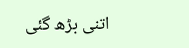اتنی بڑھ گئی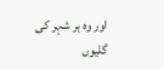اور وہ ہر شہر کی گلیوں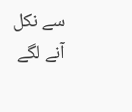سے نکل آنے لگے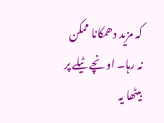کہ مزید دھمکانا ممکن نہ رہا۔ اونچے ٹیلے پر بیٹھا یہ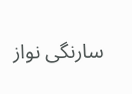سارنگی نواز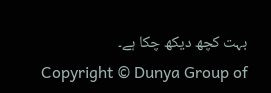بہت کچھ دیکھ چکا ہے۔
Copyright © Dunya Group of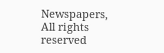Newspapers, All rights reserved